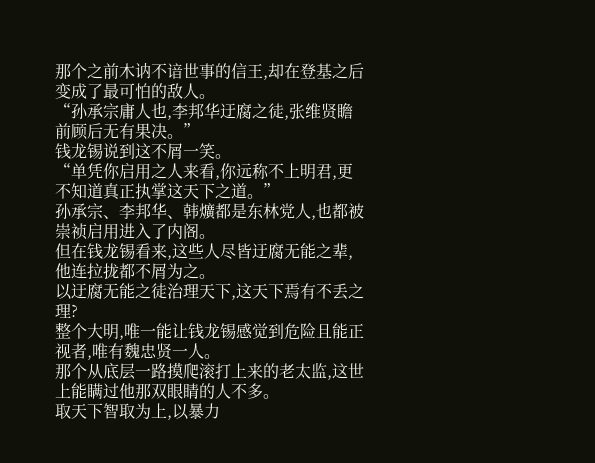那个之前木讷不谙世事的信王,却在登基之后变成了最可怕的敌人。
“孙承宗庸人也,李邦华迂腐之徒,张维贤瞻前顾后无有果决。”
钱龙锡说到这不屑一笑。
“单凭你启用之人来看,你远称不上明君,更不知道真正执掌这天下之道。”
孙承宗、李邦华、韩爌都是东林党人,也都被崇祯启用进入了内阁。
但在钱龙锡看来,这些人尽皆迂腐无能之辈,他连拉拢都不屑为之。
以迂腐无能之徒治理天下,这天下焉有不丢之理?
整个大明,唯一能让钱龙锡感觉到危险且能正视者,唯有魏忠贤一人。
那个从底层一路摸爬滚打上来的老太监,这世上能瞒过他那双眼睛的人不多。
取天下智取为上,以暴力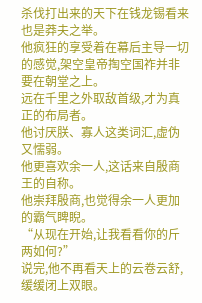杀伐打出来的天下在钱龙锡看来也是莽夫之举。
他疯狂的享受着在幕后主导一切的感觉,架空皇帝掏空国祚并非要在朝堂之上。
远在千里之外取敌首级,才为真正的布局者。
他讨厌朕、寡人这类词汇,虚伪又懦弱。
他更喜欢余一人,这话来自殷商王的自称。
他崇拜殷商,也觉得余一人更加的霸气睥睨。
“从现在开始,让我看看你的斤两如何?”
说完,他不再看天上的云卷云舒,缓缓闭上双眼。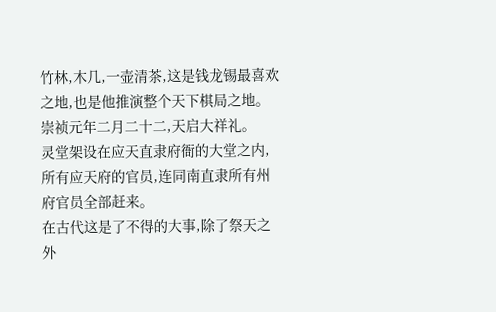竹林,木几,一壶清茶,这是钱龙锡最喜欢之地,也是他推演整个天下棋局之地。
崇祯元年二月二十二,天启大祥礼。
灵堂架设在应天直隶府衙的大堂之内,所有应天府的官员,连同南直隶所有州府官员全部赶来。
在古代这是了不得的大事,除了祭天之外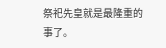祭祀先皇就是最隆重的事了。